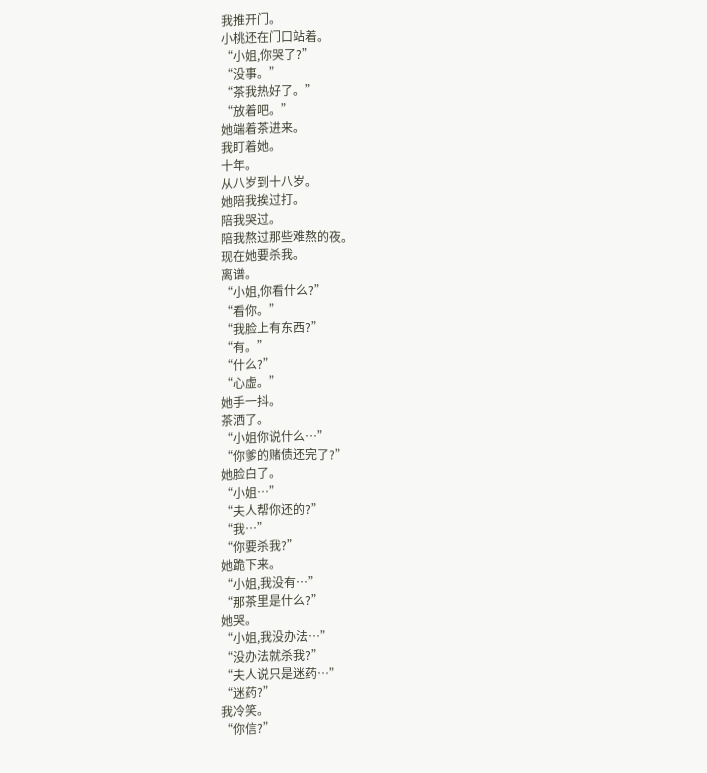我推开门。
小桃还在门口站着。
“小姐,你哭了?”
“没事。”
“茶我热好了。”
“放着吧。”
她端着茶进来。
我盯着她。
十年。
从八岁到十八岁。
她陪我挨过打。
陪我哭过。
陪我熬过那些难熬的夜。
现在她要杀我。
离谱。
“小姐,你看什么?”
“看你。”
“我脸上有东西?”
“有。”
“什么?”
“心虚。”
她手一抖。
茶洒了。
“小姐你说什么…”
“你爹的赌债还完了?”
她脸白了。
“小姐…”
“夫人帮你还的?”
“我…”
“你要杀我?”
她跪下来。
“小姐,我没有…”
“那茶里是什么?”
她哭。
“小姐,我没办法…”
“没办法就杀我?”
“夫人说只是迷药…”
“迷药?”
我冷笑。
“你信?”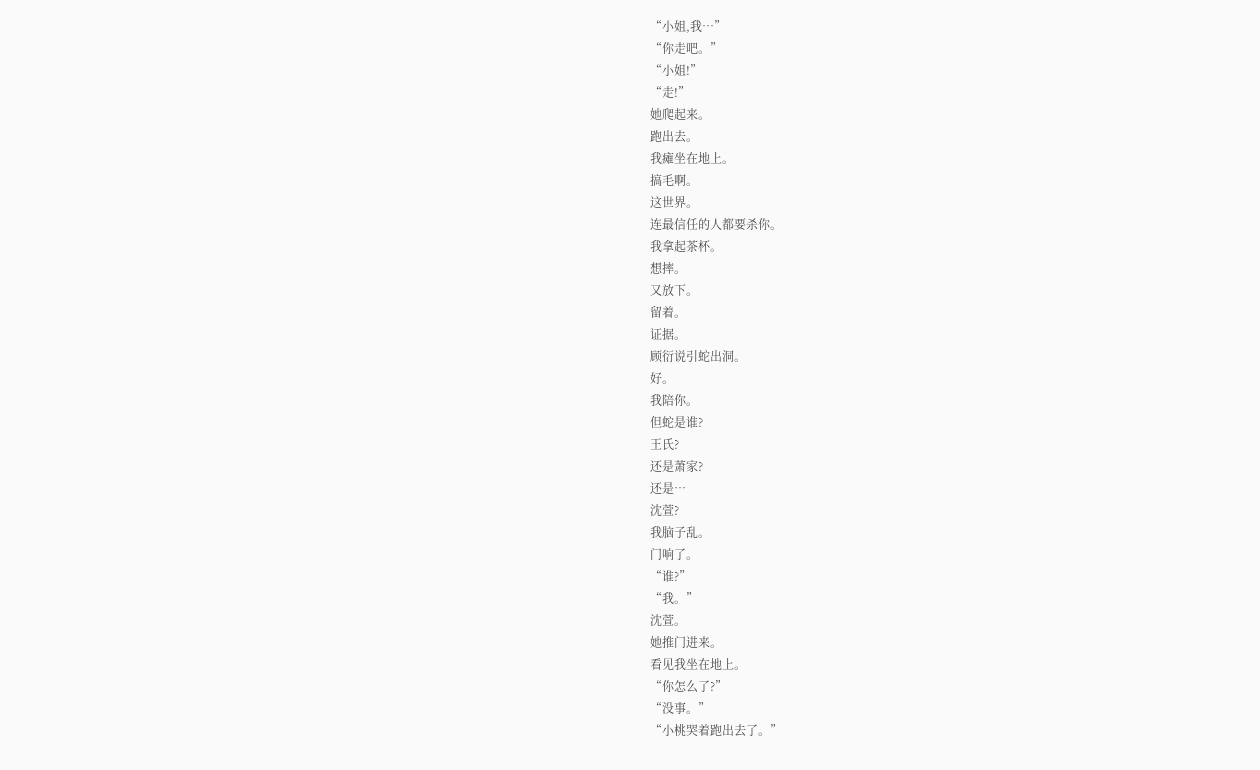“小姐,我…”
“你走吧。”
“小姐!”
“走!”
她爬起来。
跑出去。
我瘫坐在地上。
搞毛啊。
这世界。
连最信任的人都要杀你。
我拿起茶杯。
想摔。
又放下。
留着。
证据。
顾衍说引蛇出洞。
好。
我陪你。
但蛇是谁?
王氏?
还是萧家?
还是…
沈萱?
我脑子乱。
门响了。
“谁?”
“我。”
沈萱。
她推门进来。
看见我坐在地上。
“你怎么了?”
“没事。”
“小桃哭着跑出去了。”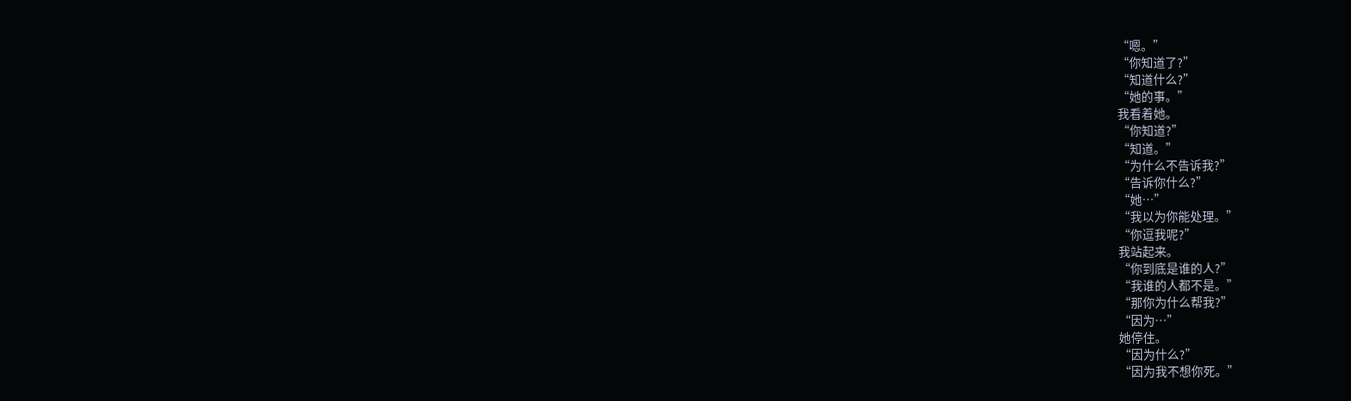“嗯。”
“你知道了?”
“知道什么?”
“她的事。”
我看着她。
“你知道?”
“知道。”
“为什么不告诉我?”
“告诉你什么?”
“她…”
“我以为你能处理。”
“你逗我呢?”
我站起来。
“你到底是谁的人?”
“我谁的人都不是。”
“那你为什么帮我?”
“因为…”
她停住。
“因为什么?”
“因为我不想你死。”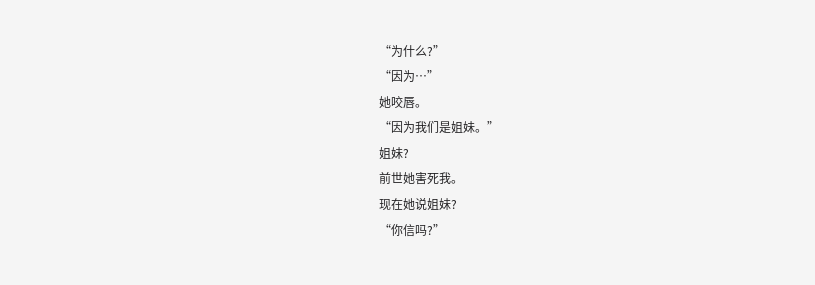“为什么?”
“因为…”
她咬唇。
“因为我们是姐妹。”
姐妹?
前世她害死我。
现在她说姐妹?
“你信吗?”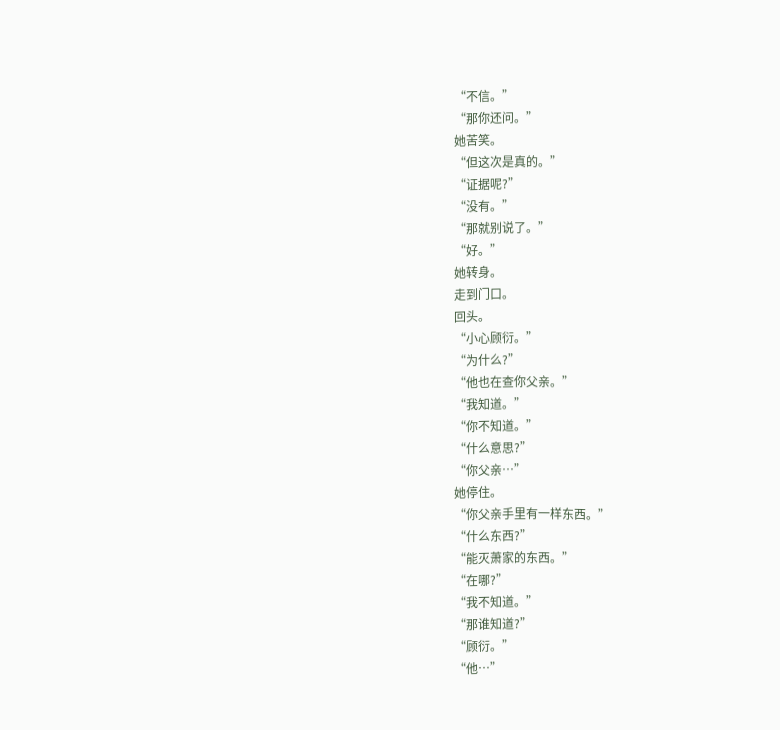“不信。”
“那你还问。”
她苦笑。
“但这次是真的。”
“证据呢?”
“没有。”
“那就别说了。”
“好。”
她转身。
走到门口。
回头。
“小心顾衍。”
“为什么?”
“他也在查你父亲。”
“我知道。”
“你不知道。”
“什么意思?”
“你父亲…”
她停住。
“你父亲手里有一样东西。”
“什么东西?”
“能灭萧家的东西。”
“在哪?”
“我不知道。”
“那谁知道?”
“顾衍。”
“他…”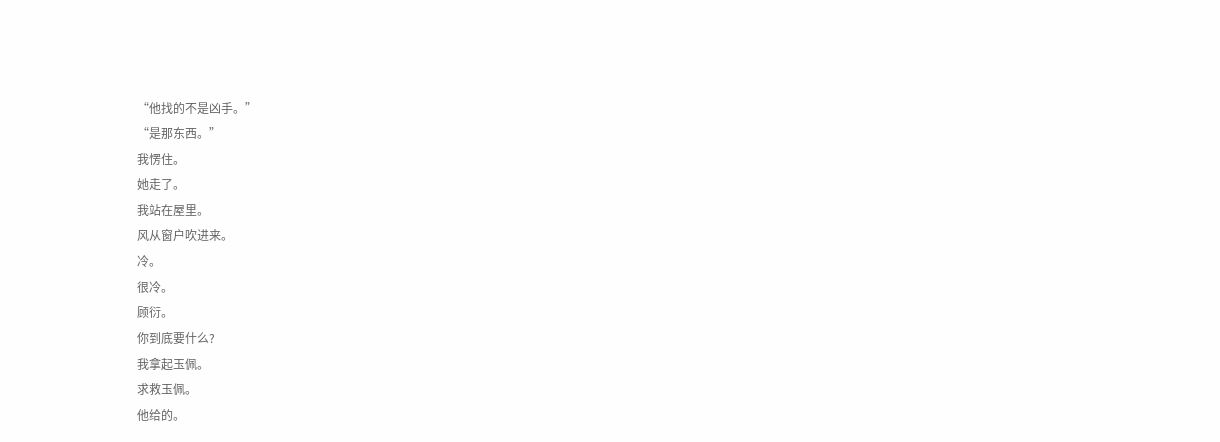“他找的不是凶手。”
“是那东西。”
我愣住。
她走了。
我站在屋里。
风从窗户吹进来。
冷。
很冷。
顾衍。
你到底要什么?
我拿起玉佩。
求救玉佩。
他给的。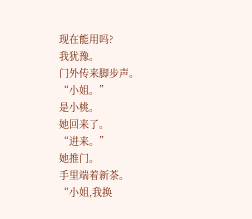现在能用吗?
我犹豫。
门外传来脚步声。
“小姐。”
是小桃。
她回来了。
“进来。”
她推门。
手里端着新茶。
“小姐,我换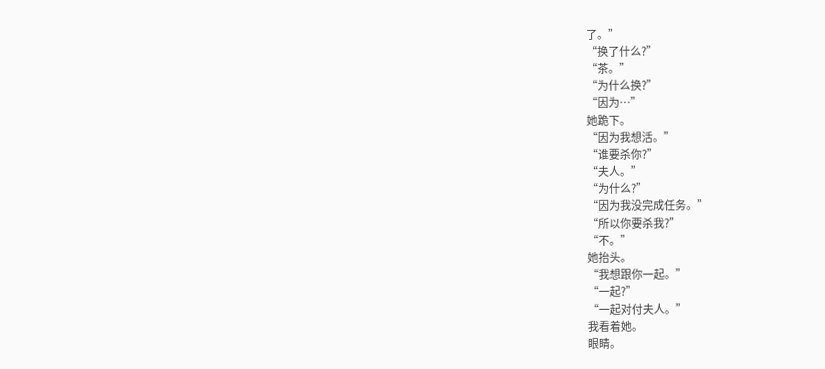了。”
“换了什么?”
“茶。”
“为什么换?”
“因为…”
她跪下。
“因为我想活。”
“谁要杀你?”
“夫人。”
“为什么?”
“因为我没完成任务。”
“所以你要杀我?”
“不。”
她抬头。
“我想跟你一起。”
“一起?”
“一起对付夫人。”
我看着她。
眼睛。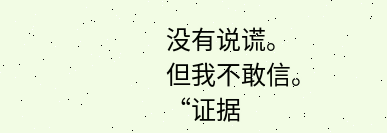没有说谎。
但我不敢信。
“证据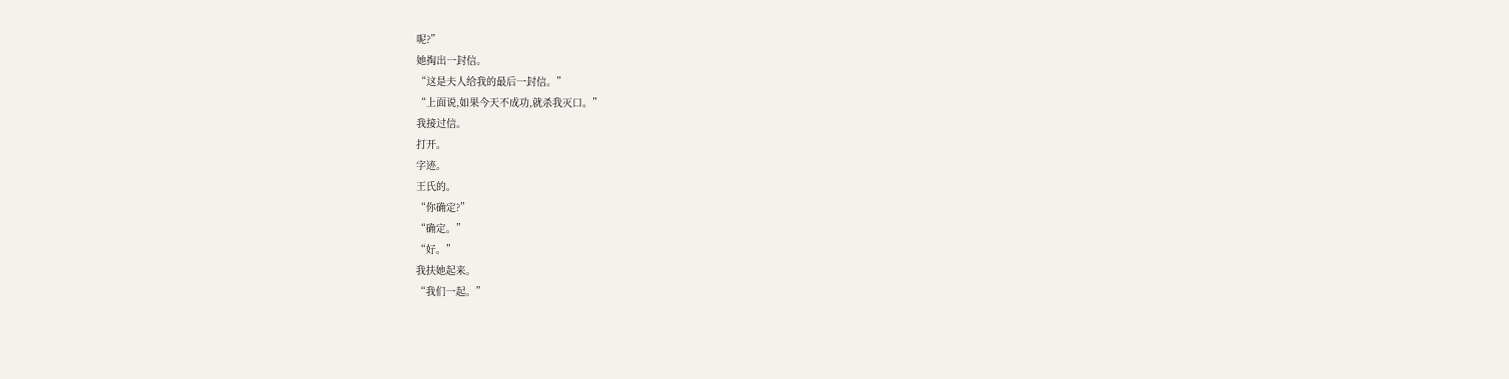呢?”
她掏出一封信。
“这是夫人给我的最后一封信。”
“上面说,如果今天不成功,就杀我灭口。”
我接过信。
打开。
字迹。
王氏的。
“你确定?”
“确定。”
“好。”
我扶她起来。
“我们一起。”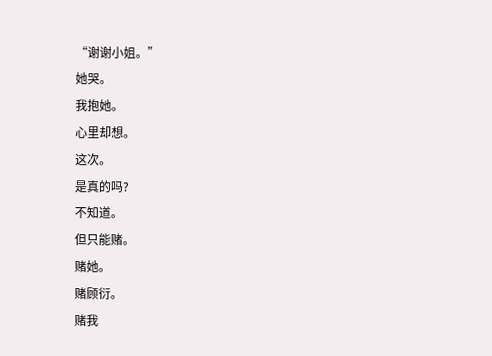“谢谢小姐。”
她哭。
我抱她。
心里却想。
这次。
是真的吗?
不知道。
但只能赌。
赌她。
赌顾衍。
赌我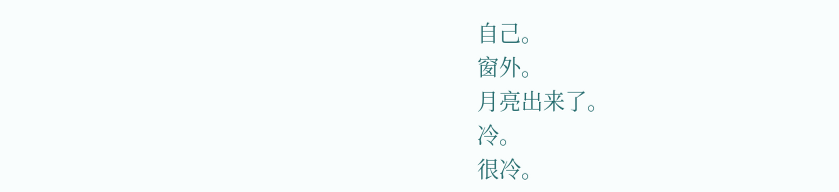自己。
窗外。
月亮出来了。
冷。
很冷。